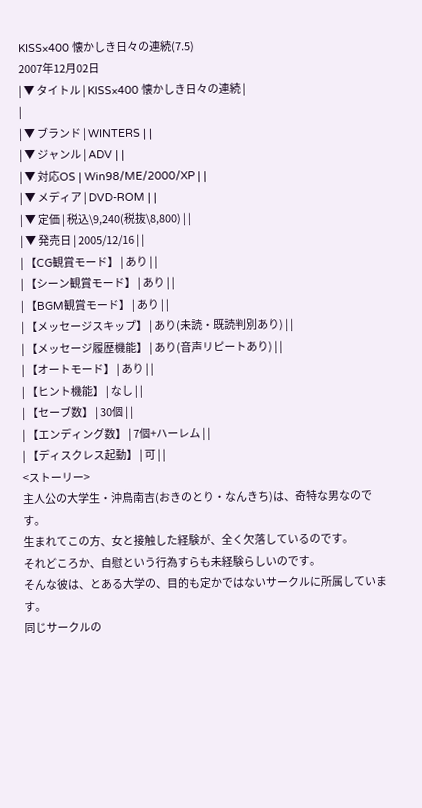KISS×400 懐かしき日々の連続(7.5)
2007年12月02日
| ▼ タイトル | KISS×400 懐かしき日々の連続 |
|
| ▼ ブランド | WINTERS | |
| ▼ ジャンル | ADV | |
| ▼ 対応OS | Win98/ME/2000/XP | |
| ▼ メディア | DVD-ROM | |
| ▼ 定価 | 税込\9,240(税抜\8,800) | |
| ▼ 発売日 | 2005/12/16 | |
| 【CG観賞モード】 | あり | |
| 【シーン観賞モード】 | あり | |
| 【BGM観賞モード】 | あり | |
| 【メッセージスキップ】 | あり(未読・既読判別あり) | |
| 【メッセージ履歴機能】 | あり(音声リピートあり) | |
| 【オートモード】 | あり | |
| 【ヒント機能】 | なし | |
| 【セーブ数】 | 30個 | |
| 【エンディング数】 | 7個+ハーレム | |
| 【ディスクレス起動】 | 可 | |
<ストーリー>
主人公の大学生・沖鳥南吉(おきのとり・なんきち)は、奇特な男なのです。
生まれてこの方、女と接触した経験が、全く欠落しているのです。
それどころか、自慰という行為すらも未経験らしいのです。
そんな彼は、とある大学の、目的も定かではないサークルに所属しています。
同じサークルの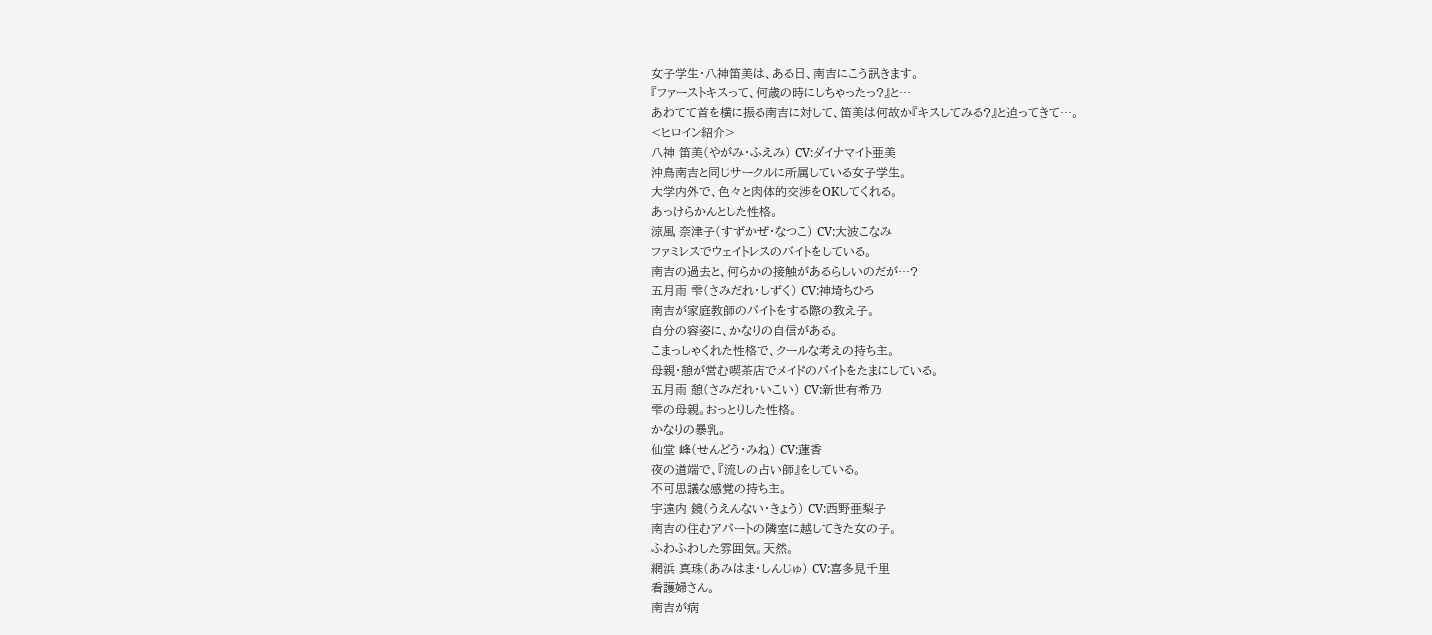女子学生・八神笛美は、ある日、南吉にこう訊きます。
『ファーストキスって、何歳の時にしちゃったっ?』と…
あわてて首を横に振る南吉に対して、笛美は何故か『キスしてみる?』と迫ってきて…。
<ヒロイン紹介>
八神 笛美(やがみ・ふえみ) CV:ダイナマイト亜美
沖鳥南吉と同じサークルに所属している女子学生。
大学内外で、色々と肉体的交渉をOKしてくれる。
あっけらかんとした性格。
涼風 奈津子(すずかぜ・なつこ) CV:大波こなみ
ファミレスでウェイトレスのバイトをしている。
南吉の過去と、何らかの接触があるらしいのだが…?
五月雨 雫(さみだれ・しずく) CV:神埼ちひろ
南吉が家庭教師のバイトをする際の教え子。
自分の容姿に、かなりの自信がある。
こまっしゃくれた性格で、クールな考えの持ち主。
母親・憩が営む喫茶店でメイドのバイトをたまにしている。
五月雨 憩(さみだれ・いこい) CV:新世有希乃
雫の母親。おっとりした性格。
かなりの暴乳。
仙堂 峰(せんどう・みね) CV:蓮香
夜の道端で、『流しの占い師』をしている。
不可思議な感覚の持ち主。
宇遠内 鏡(うえんない・きょう) CV:西野亜梨子
南吉の住むアパートの隣室に越してきた女の子。
ふわふわした雰囲気。天然。
網浜 真珠(あみはま・しんじゅ) CV:喜多見千里
看護婦さん。
南吉が病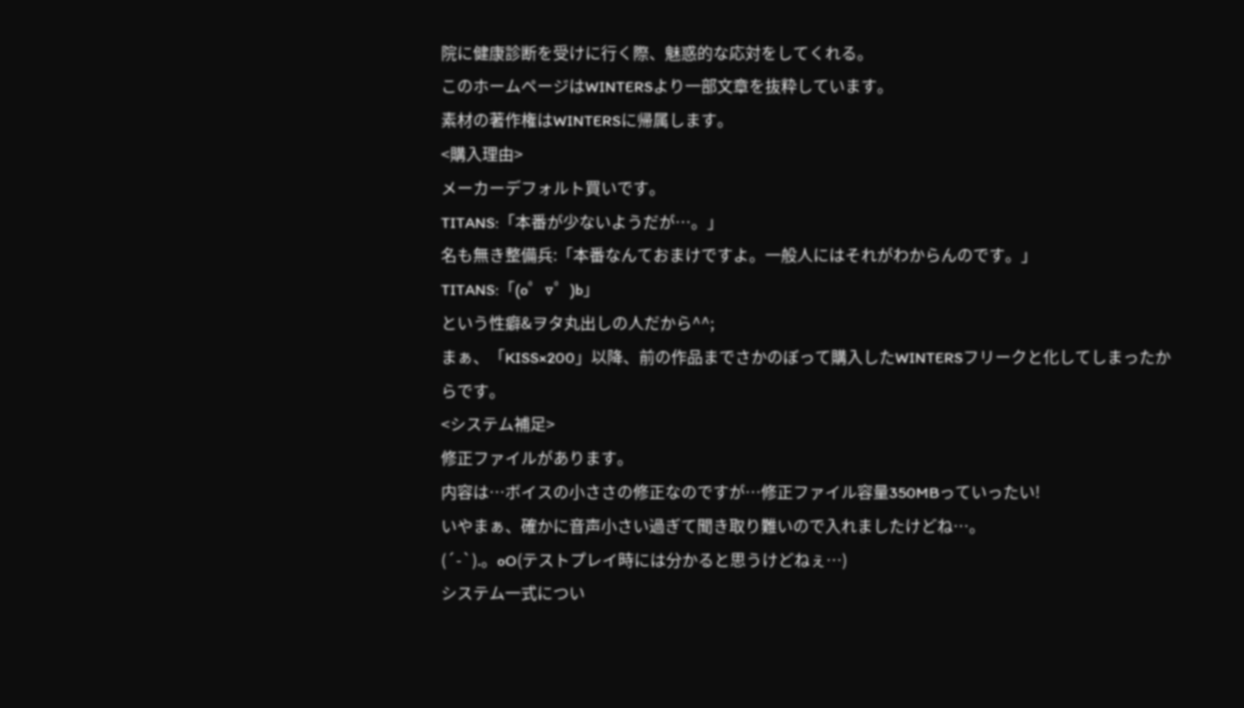院に健康診断を受けに行く際、魅惑的な応対をしてくれる。
このホームページはWINTERSより一部文章を抜粋しています。
素材の著作権はWINTERSに帰属します。
<購入理由>
メーカーデフォルト買いです。
TITANS:「本番が少ないようだが…。」
名も無き整備兵:「本番なんておまけですよ。一般人にはそれがわからんのです。」
TITANS:「(o゜▽゜)b」
という性癖&ヲタ丸出しの人だから^^;
まぁ、「KISS×200」以降、前の作品までさかのぼって購入したWINTERSフリークと化してしまったからです。
<システム補足>
修正ファイルがあります。
内容は…ボイスの小ささの修正なのですが…修正ファイル容量350MBっていったい!
いやまぁ、確かに音声小さい過ぎて聞き取り難いので入れましたけどね…。
(´-`).。oO(テストプレイ時には分かると思うけどねぇ…)
システム一式につい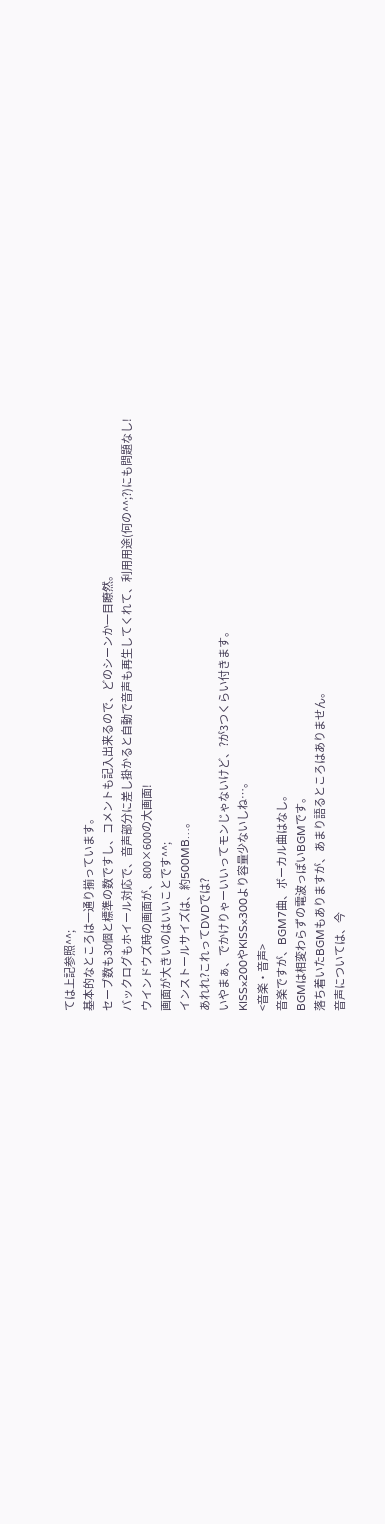ては上記参照^^;
基本的なところは一通り揃っています。
セーブ数も30個と標準の数ですし、コメントも記入出来るので、どのシーンか一目瞭然。
バックログもホイール対応で、音声部分に差し掛かると自動で音声も再生してくれて、利用用途(何の^^;?)にも問題なし!
ウインドウズ時の画面が、800×600の大画面!
画面が大きいのはいいことです^^;
インストールサイズは、約500MB…。
あれれ?これってDVDでは?
いやまぁ、でかけりゃーいいってモンじゃないけど、?が3つくらい付きます。
KISS×200やKISS×300より容量少ないしね…。
<音楽・音声>
音楽ですが、BGM7曲、ボーカル曲はなし。
BGMは相変わらずの電波っぽいBGMです。
落ち着いたBGMもありますが、あまり語るところはありません。
音声については、今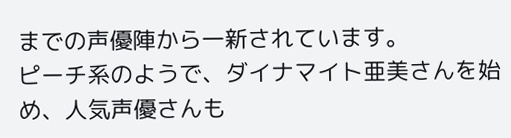までの声優陣から一新されています。
ピーチ系のようで、ダイナマイト亜美さんを始め、人気声優さんも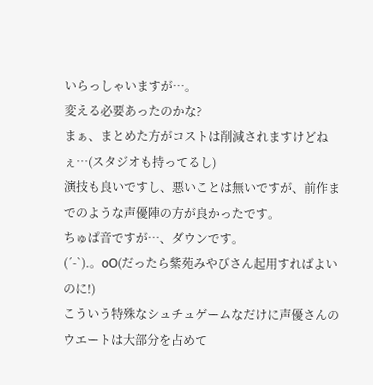いらっしゃいますが…。
変える必要あったのかな?
まぁ、まとめた方がコストは削減されますけどねぇ…(スタジオも持ってるし)
演技も良いですし、悪いことは無いですが、前作までのような声優陣の方が良かったです。
ちゅぱ音ですが…、ダウンです。
(´-`).。oO(だったら紫苑みやびさん起用すればよいのに!)
こういう特殊なシュチュゲームなだけに声優さんのウエートは大部分を占めて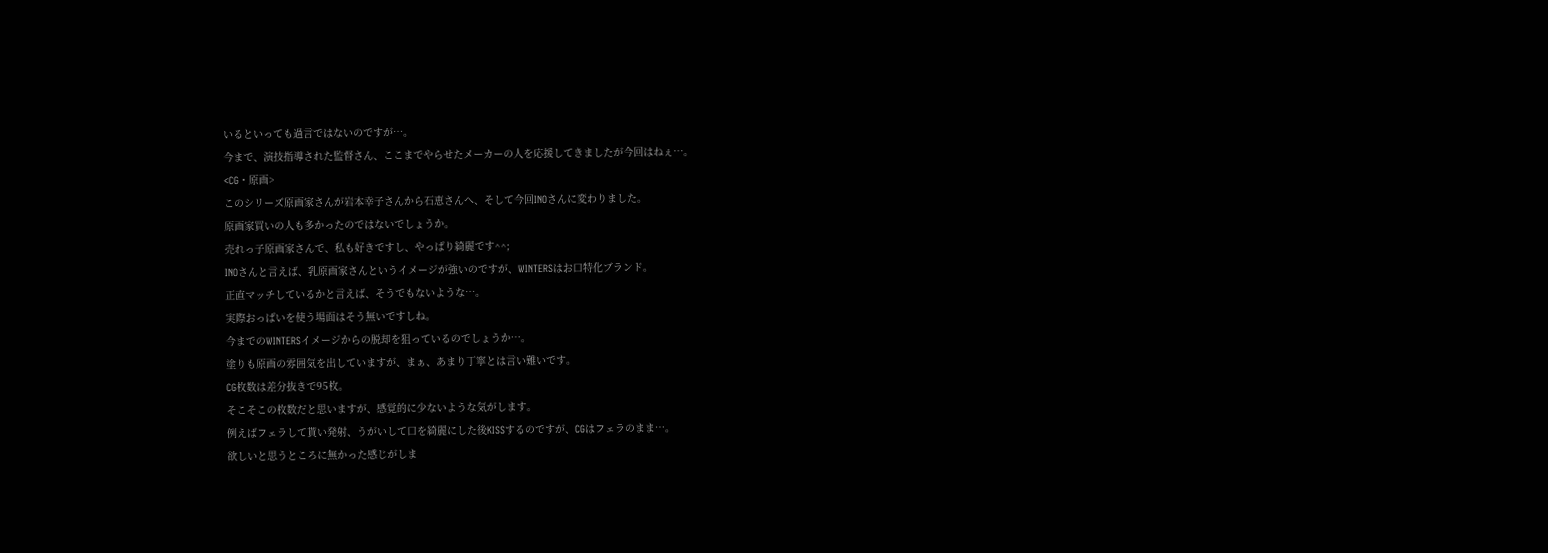いるといっても過言ではないのですが…。
今まで、演技指導された監督さん、ここまでやらせたメーカーの人を応援してきましたが今回はねぇ…。
<CG・原画>
このシリーズ原画家さんが岩本幸子さんから石恵さんへ、そして今回INOさんに変わりました。
原画家買いの人も多かったのではないでしょうか。
売れっ子原画家さんで、私も好きですし、やっぱり綺麗です^^;
INOさんと言えば、乳原画家さんというイメージが強いのですが、WINTERSはお口特化ブランド。
正直マッチしているかと言えば、そうでもないような…。
実際おっぱいを使う場面はそう無いですしね。
今までのWINTERSイメージからの脱却を狙っているのでしょうか…。
塗りも原画の雰囲気を出していますが、まぁ、あまり丁寧とは言い難いです。
CG枚数は差分抜きで95枚。
そこそこの枚数だと思いますが、感覚的に少ないような気がします。
例えばフェラして貰い発射、うがいして口を綺麗にした後KISSするのですが、CGはフェラのまま…。
欲しいと思うところに無かった感じがしま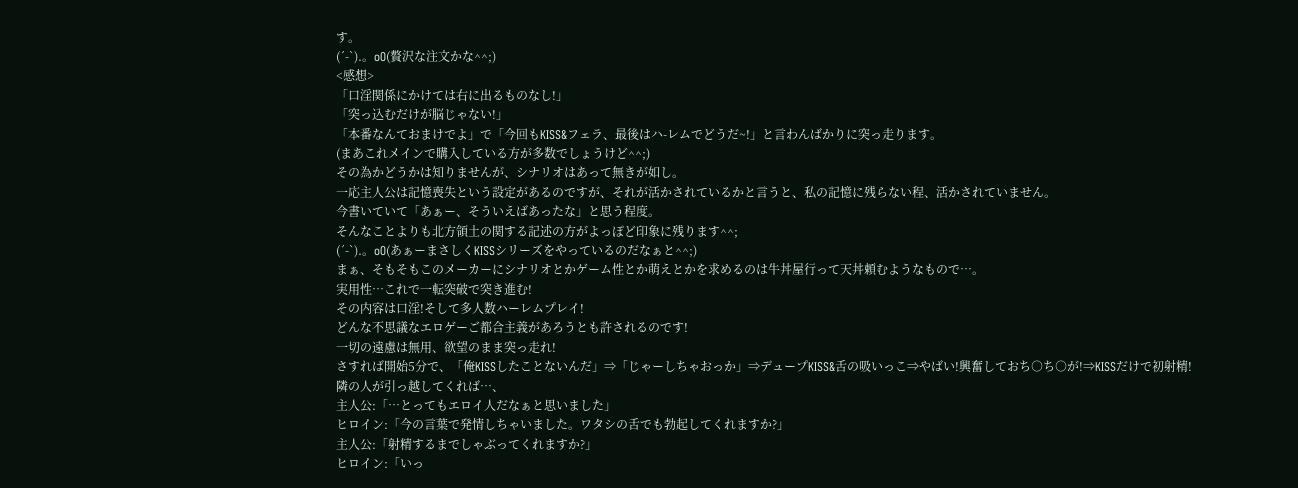す。
(´-`).。oO(贅沢な注文かな^^;)
<感想>
「口淫関係にかけては右に出るものなし!」
「突っ込むだけが脳じゃない!」
「本番なんておまけでよ」で「今回もKISS&フェラ、最後はハ-レムでどうだ~!」と言わんばかりに突っ走ります。
(まあこれメインで購入している方が多数でしょうけど^^;)
その為かどうかは知りませんが、シナリオはあって無きが如し。
一応主人公は記憶喪失という設定があるのですが、それが活かされているかと言うと、私の記憶に残らない程、活かされていません。
今書いていて「あぁー、そういえばあったな」と思う程度。
そんなことよりも北方領土の関する記述の方がよっぽど印象に残ります^^;
(´-`).。oO(あぁーまさしくKISSシリーズをやっているのだなぁと^^;)
まぁ、そもそもこのメーカーにシナリオとかゲーム性とか萌えとかを求めるのは牛丼屋行って天丼頼むようなもので…。
実用性…これで一転突破で突き進む!
その内容は口淫!そして多人数ハーレムプレイ!
どんな不思議なエロゲーご都合主義があろうとも許されるのです!
一切の遠慮は無用、欲望のまま突っ走れ!
さすれば開始5分で、「俺KISSしたことないんだ」⇒「じゃーしちゃおっか」⇒デュープKISS&舌の吸いっこ⇒やばい!興奮しておち○ち○が!⇒KISSだけで初射精!
隣の人が引っ越してくれば…、
主人公:「…とってもエロイ人だなぁと思いました」
ヒロイン:「今の言葉で発情しちゃいました。ワタシの舌でも勃起してくれますか?」
主人公:「射精するまでしゃぶってくれますか?」
ヒロイン:「いっ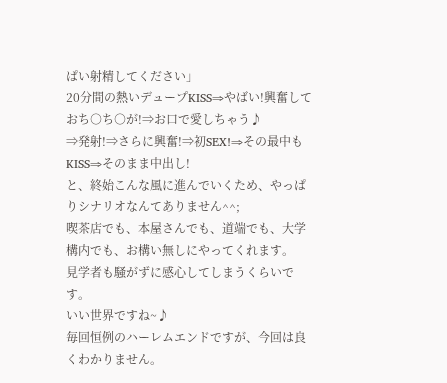ぱい射精してください」
20分間の熱いデュープKISS⇒やばい!興奮しておち○ち○が!⇒お口で愛しちゃう♪
⇒発射!⇒さらに興奮!⇒初SEX!⇒その最中もKISS⇒そのまま中出し!
と、終始こんな風に進んでいくため、やっぱりシナリオなんてありません^^;
喫茶店でも、本屋さんでも、道端でも、大学構内でも、お構い無しにやってくれます。
見学者も騒がずに感心してしまうくらいです。
いい世界ですね~♪
毎回恒例のハーレムエンドですが、今回は良くわかりません。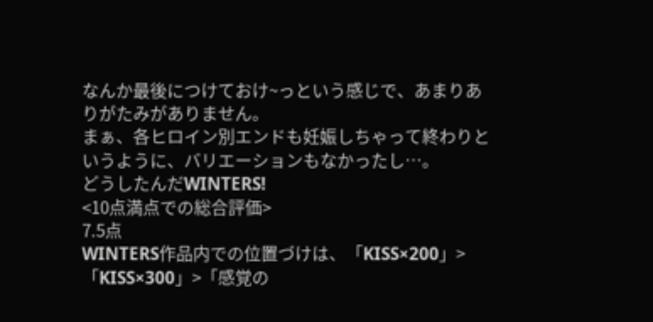なんか最後につけておけ~っという感じで、あまりありがたみがありません。
まぁ、各ヒロイン別エンドも妊娠しちゃって終わりというように、バリエーションもなかったし…。
どうしたんだWINTERS!
<10点満点での総合評価>
7.5点
WINTERS作品内での位置づけは、「KISS×200」>「KISS×300」>「感覚の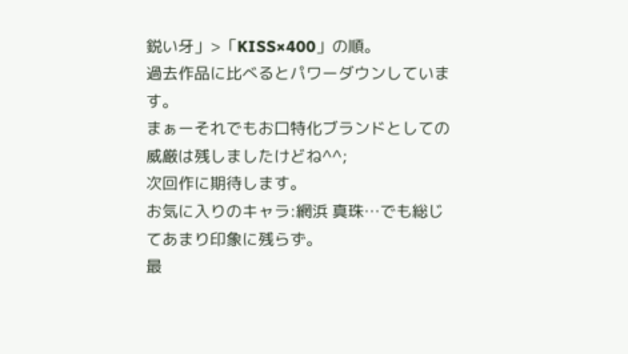鋭い牙」>「KISS×400」の順。
過去作品に比べるとパワーダウンしています。
まぁーそれでもお口特化ブランドとしての威厳は残しましたけどね^^;
次回作に期待します。
お気に入りのキャラ:網浜 真珠…でも総じてあまり印象に残らず。
最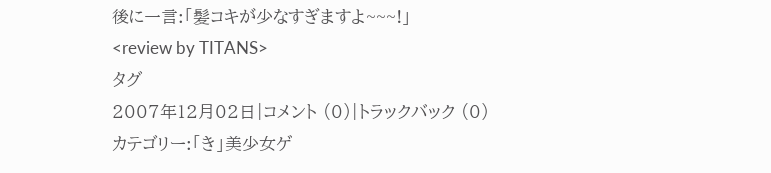後に一言:「髪コキが少なすぎますよ~~~!」
<review by TITANS>
タグ
2007年12月02日|コメント (0)|トラックバック (0)
カテゴリー:「き」美少女ゲ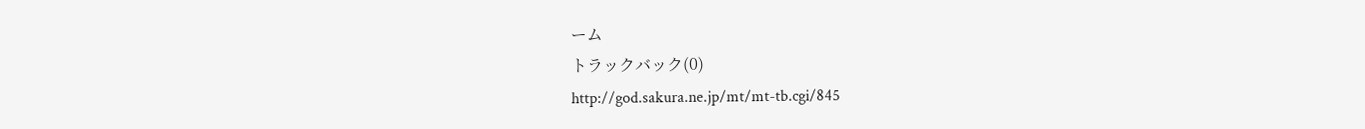ーム
トラックバック(0)
http://god.sakura.ne.jp/mt/mt-tb.cgi/845